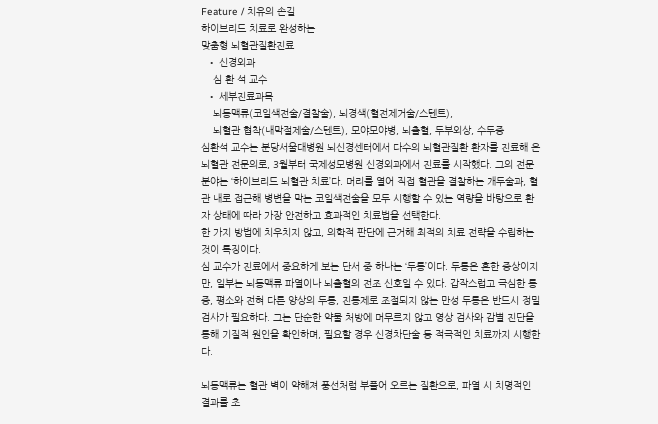Feature / 치유의 손길
하이브리드 치료로 완성하는
맞춤형 뇌혈관질환진료
  • 신경외과
    심 환 석 교수
  • 세부진료과목
    뇌동맥류(코일색전술/결찰술), 뇌경색(혈전제거술/스텐트),
    뇌혈관 협착(내막절제술/스텐트), 모야모야병, 뇌출혈, 두부외상, 수두증
심환석 교수는 분당서울대병원 뇌신경센터에서 다수의 뇌혈관질환 환자를 진료해 온 뇌혈관 전문의로, 3월부터 국제성모병원 신경외과에서 진료를 시작했다. 그의 전문분야는 ‘하이브리드 뇌혈관 치료’다. 머리를 열어 직접 혈관을 결찰하는 개두술과, 혈관 내로 접근해 병변을 막는 코일색전술을 모두 시행할 수 있는 역량을 바탕으로 환자 상태에 따라 가장 안전하고 효과적인 치료법을 선택한다.
한 가지 방법에 치우치지 않고, 의학적 판단에 근거해 최적의 치료 전략을 수립하는 것이 특징이다.
심 교수가 진료에서 중요하게 보는 단서 중 하나는 ‘두통’이다. 두통은 흔한 증상이지만, 일부는 뇌동맥류 파열이나 뇌출혈의 전조 신호일 수 있다. 갑작스럽고 극심한 통증, 평소와 전혀 다른 양상의 두통, 진통제로 조절되지 않는 만성 두통은 반드시 정밀 검사가 필요하다. 그는 단순한 약물 처방에 머무르지 않고 영상 검사와 감별 진단을 통해 기질적 원인을 확인하며, 필요할 경우 신경차단술 등 적극적인 치료까지 시행한다.

뇌동맥류는 혈관 벽이 약해져 풍선처럼 부풀어 오르는 질환으로, 파열 시 치명적인 결과를 초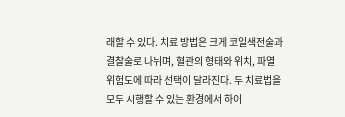래할 수 있다. 치료 방법은 크게 코일색전술과 결찰술로 나뉘며, 혈관의 형태와 위치, 파열 위험도에 따라 선택이 달라진다. 두 치료법을 모두 시행할 수 있는 환경에서 하이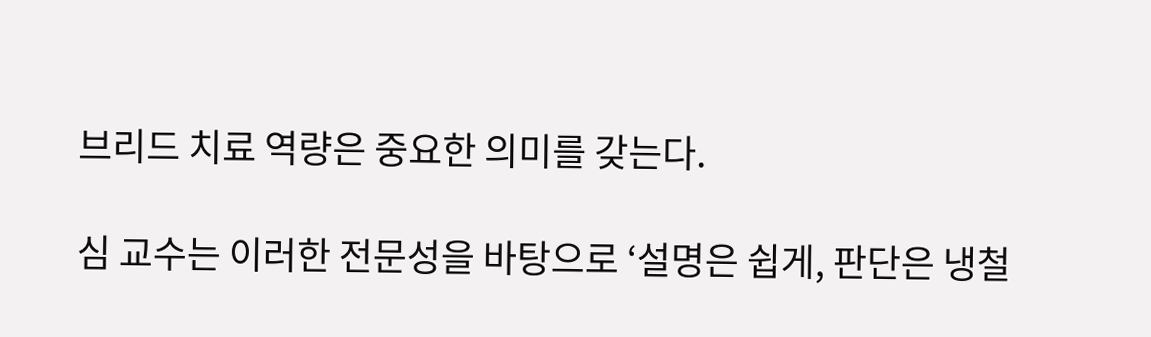브리드 치료 역량은 중요한 의미를 갖는다.

심 교수는 이러한 전문성을 바탕으로 ‘설명은 쉽게, 판단은 냉철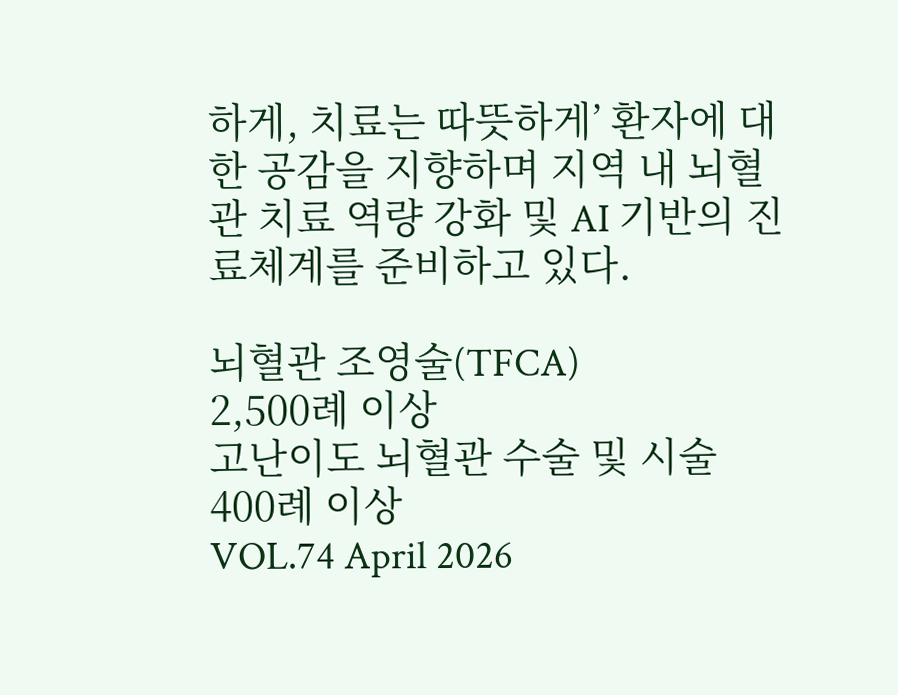하게, 치료는 따뜻하게’ 환자에 대한 공감을 지향하며 지역 내 뇌혈관 치료 역량 강화 및 AI 기반의 진료체계를 준비하고 있다.

뇌혈관 조영술(TFCA)
2,500례 이상
고난이도 뇌혈관 수술 및 시술
400례 이상
VOL.74 April 2026